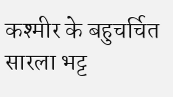कश्मीर के बहुचर्चित सारला भट्ट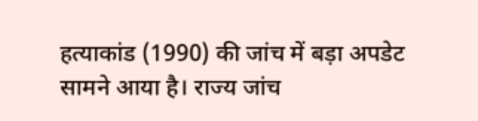हत्याकांड (1990) की जांच में बड़ा अपडेट सामने आया है। राज्य जांच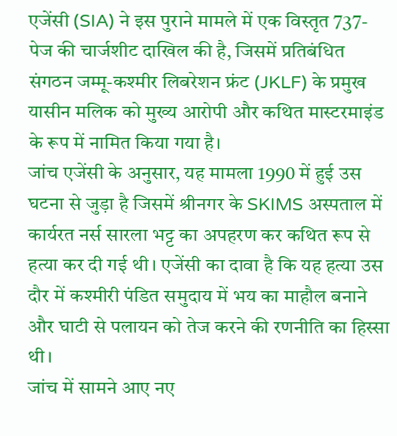एजेंसी (SIA) ने इस पुराने मामले में एक विस्तृत 737-पेज की चार्जशीट दाखिल की है, जिसमें प्रतिबंधित संगठन जम्मू-कश्मीर लिबरेशन फ्रंट (JKLF) के प्रमुख यासीन मलिक को मुख्य आरोपी और कथित मास्टरमाइंड के रूप में नामित किया गया है।
जांच एजेंसी के अनुसार, यह मामला 1990 में हुई उस घटना से जुड़ा है जिसमें श्रीनगर के SKIMS अस्पताल में कार्यरत नर्स सारला भट्ट का अपहरण कर कथित रूप से हत्या कर दी गई थी। एजेंसी का दावा है कि यह हत्या उस दौर में कश्मीरी पंडित समुदाय में भय का माहौल बनाने और घाटी से पलायन को तेज करने की रणनीति का हिस्सा थी।
जांच में सामने आए नए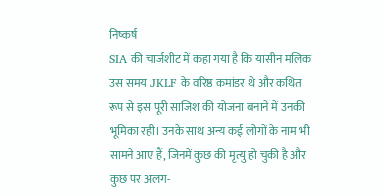निष्कर्ष
SIA की चार्जशीट में कहा गया है कि यासीन मलिक उस समय JKLF के वरिष्ठ कमांडर थे और कथित रूप से इस पूरी साजिश की योजना बनाने में उनकी भूमिका रही। उनके साथ अन्य कई लोगों के नाम भी सामने आए हैं, जिनमें कुछ की मृत्यु हो चुकी है और कुछ पर अलग-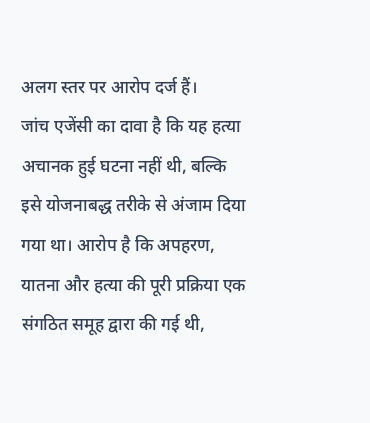अलग स्तर पर आरोप दर्ज हैं।
जांच एजेंसी का दावा है कि यह हत्या अचानक हुई घटना नहीं थी, बल्कि इसे योजनाबद्ध तरीके से अंजाम दिया गया था। आरोप है कि अपहरण, यातना और हत्या की पूरी प्रक्रिया एक संगठित समूह द्वारा की गई थी,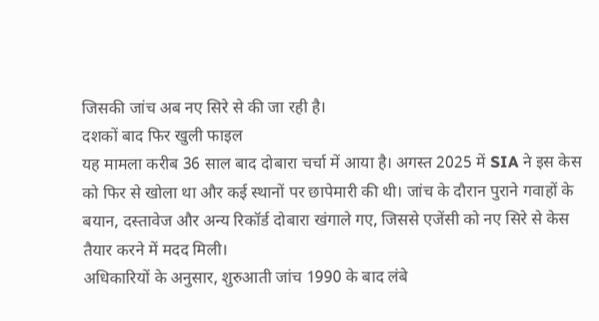जिसकी जांच अब नए सिरे से की जा रही है।
दशकों बाद फिर खुली फाइल
यह मामला करीब 36 साल बाद दोबारा चर्चा में आया है। अगस्त 2025 में SIA ने इस केस को फिर से खोला था और कई स्थानों पर छापेमारी की थी। जांच के दौरान पुराने गवाहों के बयान, दस्तावेज और अन्य रिकॉर्ड दोबारा खंगाले गए, जिससे एजेंसी को नए सिरे से केस तैयार करने में मदद मिली।
अधिकारियों के अनुसार, शुरुआती जांच 1990 के बाद लंबे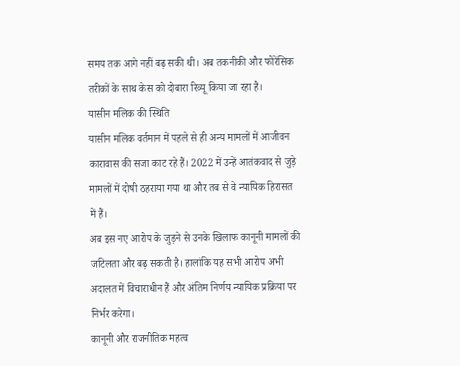समय तक आगे नहीं बढ़ सकी थी। अब तकनीकी और फोरेंसिक तरीकों के साथ केस को दोबारा रिव्यू किया जा रहा है।
यासीन मलिक की स्थिति
यासीन मलिक वर्तमान में पहले से ही अन्य मामलों में आजीवन कारावास की सजा काट रहे हैं। 2022 में उन्हें आतंकवाद से जुड़े मामलों में दोषी ठहराया गया था और तब से वे न्यायिक हिरासत में हैं।
अब इस नए आरोप के जुड़ने से उनके खिलाफ कानूनी मामलों की जटिलता और बढ़ सकती है। हालांकि यह सभी आरोप अभी अदालत में विचाराधीन हैं और अंतिम निर्णय न्यायिक प्रक्रिया पर निर्भर करेगा।
कानूनी और राजनीतिक महत्व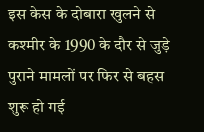इस केस के दोबारा खुलने से कश्मीर के 1990 के दौर से जुड़े पुराने मामलों पर फिर से बहस शुरू हो गई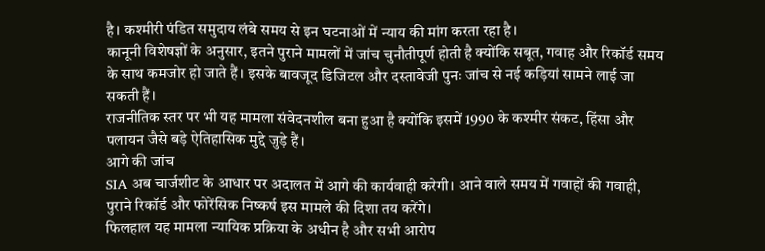है। कश्मीरी पंडित समुदाय लंबे समय से इन घटनाओं में न्याय की मांग करता रहा है।
कानूनी विशेषज्ञों के अनुसार, इतने पुराने मामलों में जांच चुनौतीपूर्ण होती है क्योंकि सबूत, गवाह और रिकॉर्ड समय के साथ कमजोर हो जाते हैं। इसके बावजूद डिजिटल और दस्तावेजी पुनः जांच से नई कड़ियां सामने लाई जा सकती हैं।
राजनीतिक स्तर पर भी यह मामला संवेदनशील बना हुआ है क्योंकि इसमें 1990 के कश्मीर संकट, हिंसा और पलायन जैसे बड़े ऐतिहासिक मुद्दे जुड़े हैं।
आगे की जांच
SIA अब चार्जशीट के आधार पर अदालत में आगे की कार्यवाही करेगी। आने वाले समय में गवाहों की गवाही, पुराने रिकॉर्ड और फोरेंसिक निष्कर्ष इस मामले की दिशा तय करेंगे।
फिलहाल यह मामला न्यायिक प्रक्रिया के अधीन है और सभी आरोप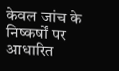केवल जांच के निष्कर्षों पर आधारित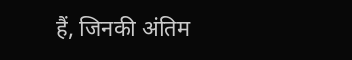हैं, जिनकी अंतिम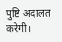पुष्टि अदालत करेगी।